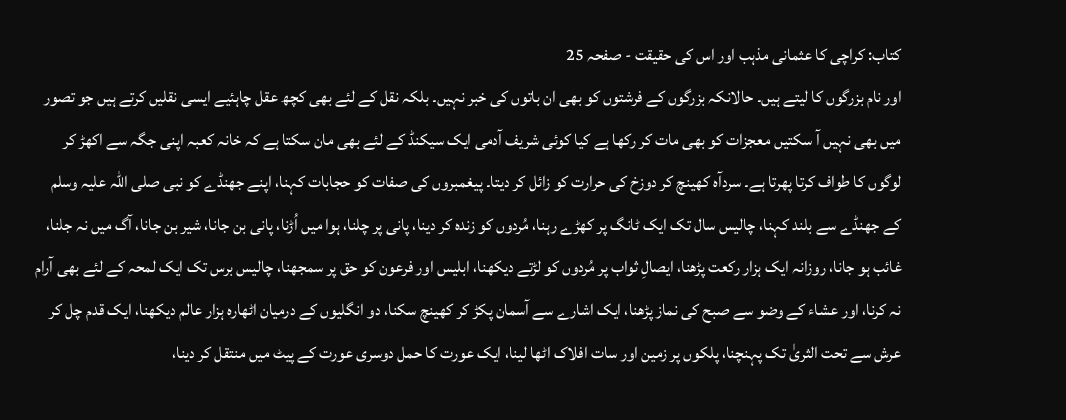کتاب: کراچی کا عثمانی مذہب اور اس کی حقیقت - صفحہ 25
اور نام بزرگوں کا لیتے ہیں۔ حالانکہ بزرگوں کے فرشتوں کو بھی ان باتوں کی خبر نہیں۔ بلکہ نقل کے لئے بھی کچھ عقل چاہئیے ایسی نقلیں کرتے ہیں جو تصور میں بھی نہیں آ سکتیں معجزات کو بھی مات کر رکھا ہے کیا کوئی شریف آدمی ایک سیکنڈ کے لئے بھی مان سکتا ہے کہ خانہ کعبہ اپنی جگہ سے اکھڑ کر لوگوں کا طواف کرتا پھرتا ہے۔ سردآہ کھینچ کر دوزخ کی حرارت کو زائل کر دیتا۔ پیغمبروں کی صفات کو حجابات کہنا، اپنے جھنڈے کو نبی صلی اللہ علیہ وسلم کے جھنڈے سے بلند کہنا، چالیس سال تک ایک ٹانگ پر کھڑے رہنا، مُردوں کو زندہ کر دینا، پانی پر چلنا، ہوا میں اُڑنا، پانی بن جانا، شیر بن جانا، آگ میں نہ جلنا، غائب ہو جانا، روزانہ ایک ہزار رکعت پڑھنا، ایصالِ ثواب پر مُردوں کو لڑتے دیکھنا، ابلیس اور فرعون کو حق پر سمجھنا، چالیس برس تک ایک لمحہ کے لئے بھی آرام نہ کرنا، اور عشاء کے وضو سے صبح کی نماز پڑھنا، ایک اشارے سے آسمان پکڑ کر کھینچ سکنا، دو انگلیوں کے درمیان اٹھارہ ہزار عالم دیکھنا، ایک قدم چل کر عرش سے تحت الثریٰ تک پہنچنا، پلکوں پر زمین اور سات افلاک اٹھا لینا، ایک عورت کا حمل دوسری عورت کے پیٹ میں منتقل کر دینا،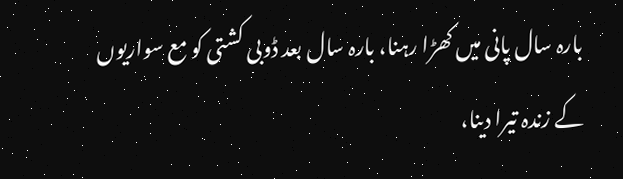بارہ سال پانی میں کھڑا رہنا، بارہ سال بعد ڈوبی کشتی کو مع سواریوں کے زندہ تیرا دینا،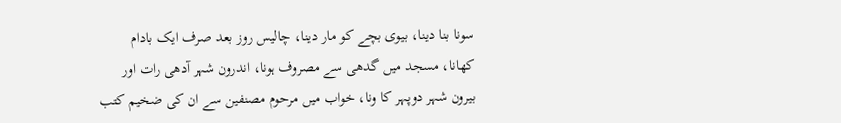سونا بنا دینا، بیوی بچے کو مار دینا، چالیس روز بعد صرف ایک بادام کھانا، مسجد میں گدھی سے مصروف ہونا، اندرون شہر آدھی رات اور بیرون شہر دوپہر کا ونا، خواب میں مرحوم مصنفین سے ان کی ضخیم کتب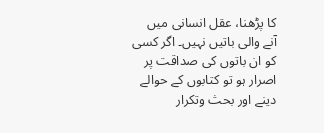کا پڑھنا، عقل انسانی میں آنے والی باتیں نہیں۔ اگر کسی کو ان باتوں کی صداقت پر اصرار ہو تو کتابوں کے حوالے دینے اور بحث وتکرار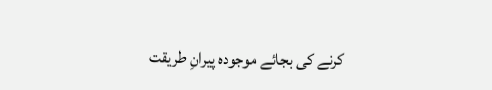کرنے کی بجائے موجودہ پیرانِ طریقت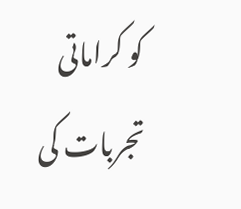کو کراماتی تجربات کی